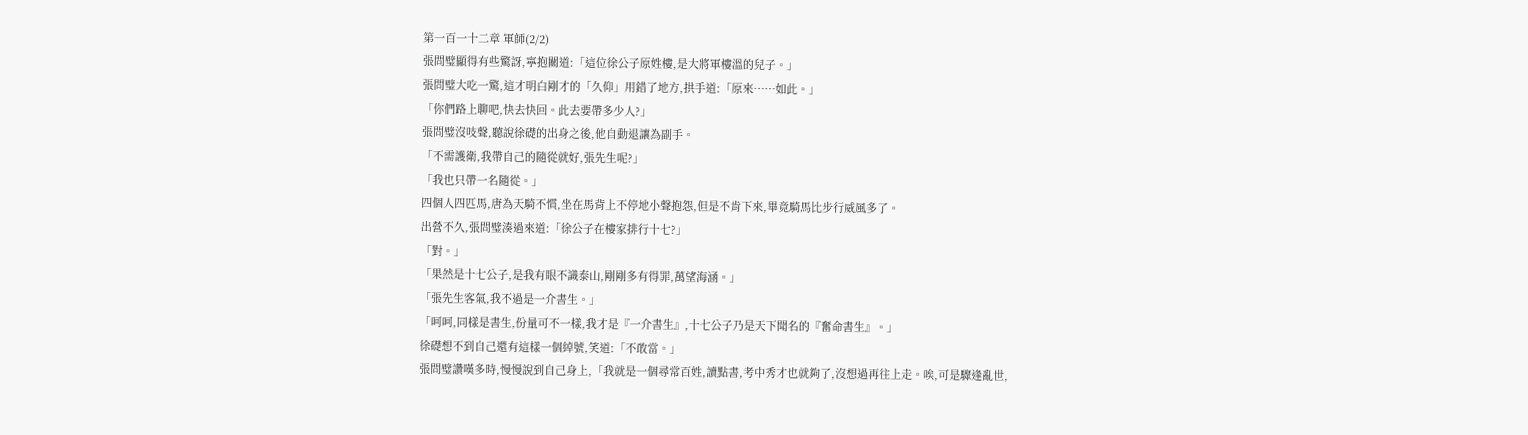第一百一十二章 軍師(2/2)
張問璧顯得有些驚訝,寧抱關道:「這位徐公子原姓樓,是大將軍樓溫的兒子。」
張問璧大吃一驚,這才明白剛才的「久仰」用錯了地方,拱手道:「原來……如此。」
「你們路上聊吧,快去快回。此去要帶多少人?」
張問璧沒吱聲,聽說徐礎的出身之後,他自動退讓為副手。
「不需護衛,我帶自己的隨從就好,張先生呢?」
「我也只帶一名隨從。」
四個人四匹馬,唐為天騎不慣,坐在馬背上不停地小聲抱怨,但是不肯下來,畢竟騎馬比步行威風多了。
出營不久,張問璧湊過來道:「徐公子在樓家排行十七?」
「對。」
「果然是十七公子,是我有眼不識泰山,剛剛多有得罪,萬望海涵。」
「張先生客氣,我不過是一介書生。」
「呵呵,同樣是書生,份量可不一樣,我才是『一介書生』,十七公子乃是天下聞名的『奮命書生』。」
徐礎想不到自己還有這樣一個綽號,笑道:「不敢當。」
張問璧讚嘆多時,慢慢說到自己身上,「我就是一個尋常百姓,讀點書,考中秀才也就夠了,沒想過再往上走。唉,可是驟逢亂世,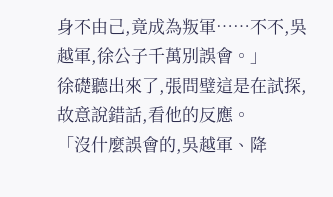身不由己,竟成為叛軍……不不,吳越軍,徐公子千萬別誤會。」
徐礎聽出來了,張問璧這是在試探,故意說錯話,看他的反應。
「沒什麼誤會的,吳越軍、降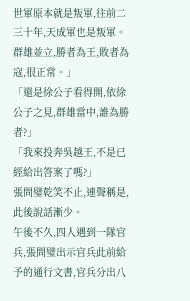世軍原本就是叛軍,往前二三十年,天成軍也是叛軍。群雄並立,勝者為王,敗者為寇,很正常。」
「還是徐公子看得開,依徐公子之見,群雄當中,誰為勝者?」
「我來投奔吳越王,不是已經給出答案了嗎?」
張問璧乾笑不止,連聲稱是,此後說話漸少。
午後不久,四人遇到一隊官兵,張問璧出示官兵此前給予的通行文書,官兵分出八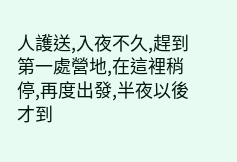人護送,入夜不久,趕到第一處營地,在這裡稍停,再度出發,半夜以後才到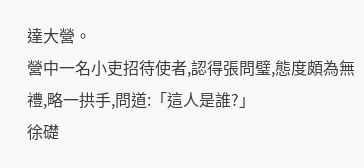達大營。
營中一名小吏招待使者,認得張問璧,態度頗為無禮,略一拱手,問道:「這人是誰?」
徐礎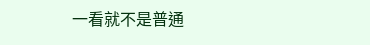一看就不是普通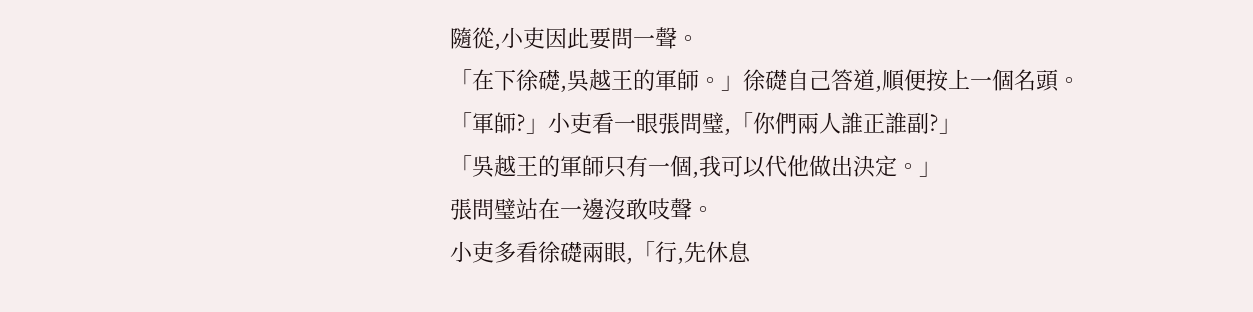隨從,小吏因此要問一聲。
「在下徐礎,吳越王的軍師。」徐礎自己答道,順便按上一個名頭。
「軍師?」小吏看一眼張問璧,「你們兩人誰正誰副?」
「吳越王的軍師只有一個,我可以代他做出決定。」
張問璧站在一邊沒敢吱聲。
小吏多看徐礎兩眼,「行,先休息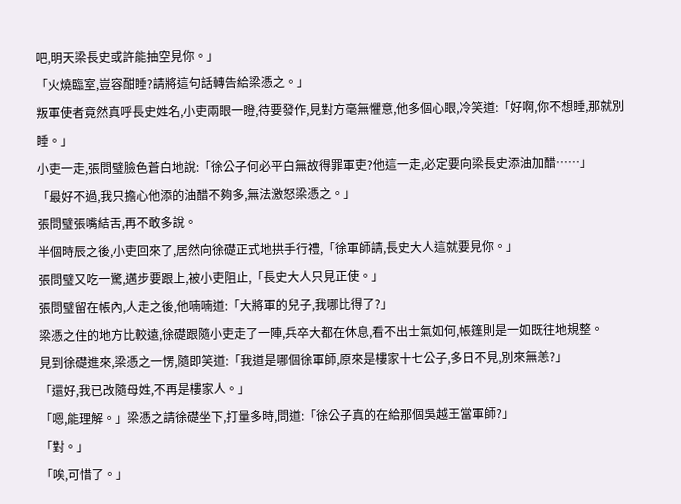吧,明天梁長史或許能抽空見你。」
「火燒臨室,豈容酣睡?請將這句話轉告給梁憑之。」
叛軍使者竟然真呼長史姓名,小吏兩眼一瞪,待要發作,見對方毫無懼意,他多個心眼,冷笑道:「好啊,你不想睡,那就別睡。」
小吏一走,張問璧臉色蒼白地說:「徐公子何必平白無故得罪軍吏?他這一走,必定要向梁長史添油加醋……」
「最好不過,我只擔心他添的油醋不夠多,無法激怒梁憑之。」
張問璧張嘴結舌,再不敢多說。
半個時辰之後,小吏回來了,居然向徐礎正式地拱手行禮,「徐軍師請,長史大人這就要見你。」
張問璧又吃一驚,邁步要跟上,被小吏阻止,「長史大人只見正使。」
張問璧留在帳內,人走之後,他喃喃道:「大將軍的兒子,我哪比得了?」
梁憑之住的地方比較遠,徐礎跟隨小吏走了一陣,兵卒大都在休息,看不出士氣如何,帳篷則是一如既往地規整。
見到徐礎進來,梁憑之一愣,隨即笑道:「我道是哪個徐軍師,原來是樓家十七公子,多日不見,別來無恙?」
「還好,我已改隨母姓,不再是樓家人。」
「嗯,能理解。」梁憑之請徐礎坐下,打量多時,問道:「徐公子真的在給那個吳越王當軍師?」
「對。」
「唉,可惜了。」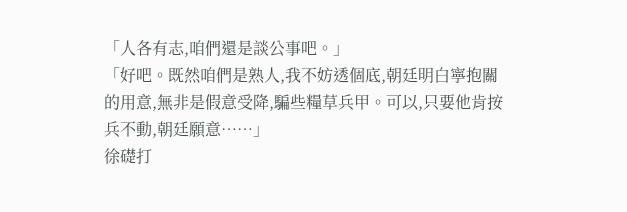「人各有志,咱們還是談公事吧。」
「好吧。既然咱們是熟人,我不妨透個底,朝廷明白寧抱關的用意,無非是假意受降,騙些糧草兵甲。可以,只要他肯按兵不動,朝廷願意……」
徐礎打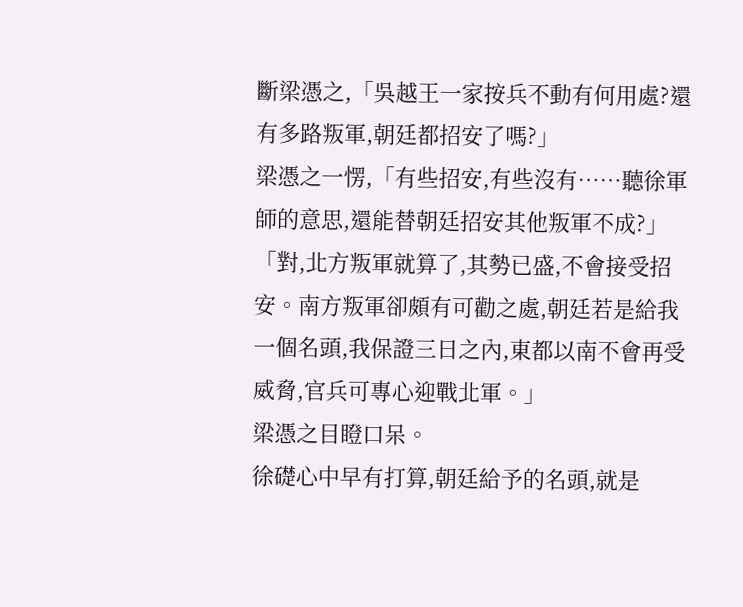斷梁憑之,「吳越王一家按兵不動有何用處?還有多路叛軍,朝廷都招安了嗎?」
梁憑之一愣,「有些招安,有些沒有……聽徐軍師的意思,還能替朝廷招安其他叛軍不成?」
「對,北方叛軍就算了,其勢已盛,不會接受招安。南方叛軍卻頗有可勸之處,朝廷若是給我一個名頭,我保證三日之內,東都以南不會再受威脅,官兵可專心迎戰北軍。」
梁憑之目瞪口呆。
徐礎心中早有打算,朝廷給予的名頭,就是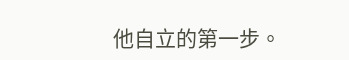他自立的第一步。